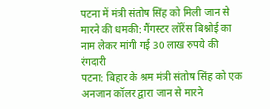पटना में मंत्री संतोष सिंह को मिली जान से मारने की धमकी: गैंगस्टर लॉरेंस बिश्नोई का नाम लेकर मांगी गई 30 लाख रुपये की रंगदारी
पटना: बिहार के श्रम मंत्री संतोष सिंह को एक अनजान कॉलर द्वारा जान से मारने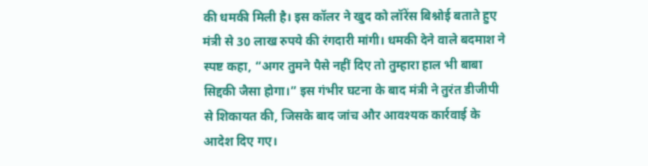की धमकी मिली है। इस कॉलर ने खुद को लॉरेंस बिश्नोई बताते हुए मंत्री से 30 लाख रुपये की रंगदारी मांगी। धमकी देने वाले बदमाश ने स्पष्ट कहा, “अगर तुमने पैसे नहीं दिए तो तुम्हारा हाल भी बाबा सिद्दकी जैसा होगा।” इस गंभीर घटना के बाद मंत्री ने तुरंत डीजीपी से शिकायत की, जिसके बाद जांच और आवश्यक कार्रवाई के आदेश दिए गए।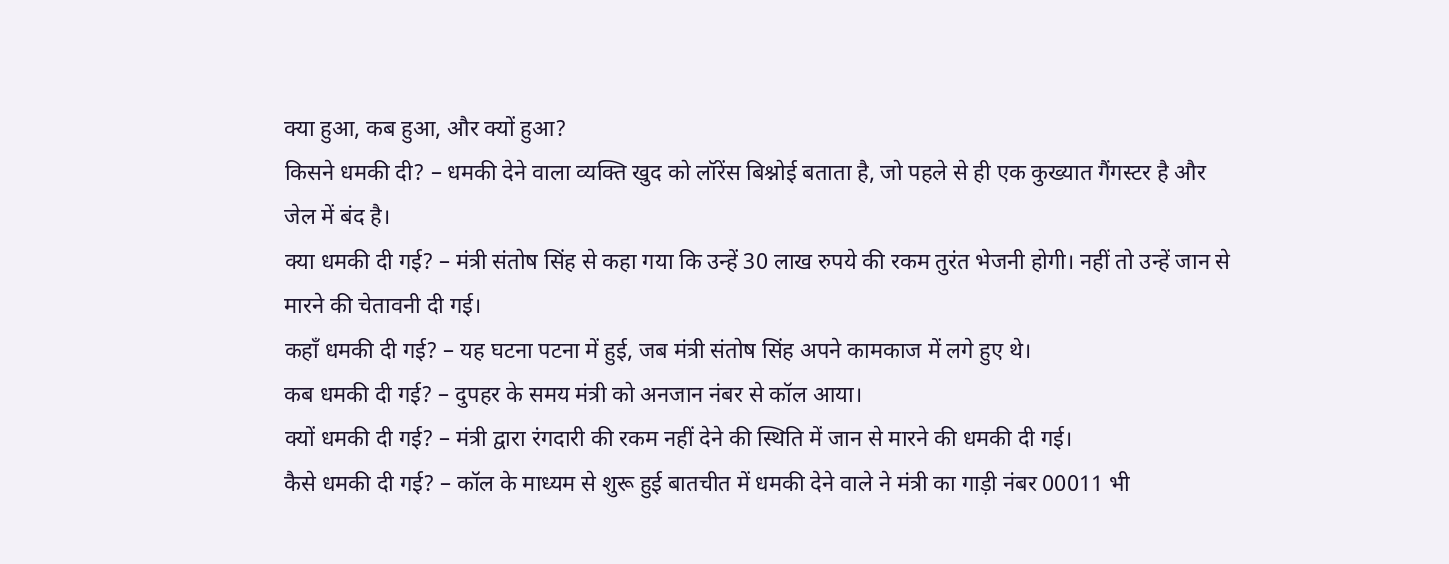क्या हुआ, कब हुआ, और क्यों हुआ?
किसने धमकी दी? – धमकी देने वाला व्यक्ति खुद को लॉरेंस बिश्नोई बताता है, जो पहले से ही एक कुख्यात गैंगस्टर है और जेल में बंद है।
क्या धमकी दी गई? – मंत्री संतोष सिंह से कहा गया कि उन्हें 30 लाख रुपये की रकम तुरंत भेजनी होगी। नहीं तो उन्हें जान से मारने की चेतावनी दी गई।
कहाँ धमकी दी गई? – यह घटना पटना में हुई, जब मंत्री संतोष सिंह अपने कामकाज में लगे हुए थे।
कब धमकी दी गई? – दुपहर के समय मंत्री को अनजान नंबर से कॉल आया।
क्यों धमकी दी गई? – मंत्री द्वारा रंगदारी की रकम नहीं देने की स्थिति में जान से मारने की धमकी दी गई।
कैसे धमकी दी गई? – कॉल के माध्यम से शुरू हुई बातचीत में धमकी देने वाले ने मंत्री का गाड़ी नंबर 00011 भी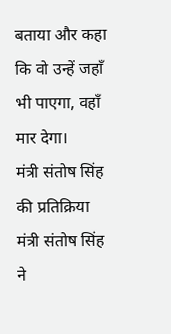बताया और कहा कि वो उन्हें जहाँ भी पाएगा, वहाँ मार देगा।
मंत्री संतोष सिंह की प्रतिक्रिया
मंत्री संतोष सिंह ने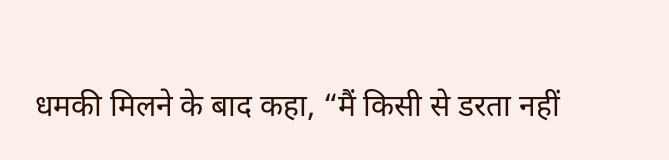धमकी मिलने के बाद कहा, “मैं किसी से डरता नहीं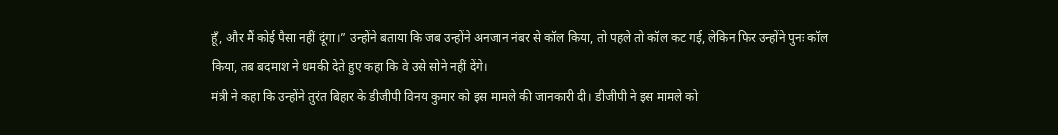हूँ, और मैं कोई पैसा नहीं दूंगा।” उन्होंने बताया कि जब उन्होंने अनजान नंबर से कॉल किया, तो पहले तो कॉल कट गई, लेकिन फिर उन्होंने पुनः कॉल किया, तब बदमाश ने धमकी देते हुए कहा कि वे उसे सोने नहीं देंगे।
मंत्री ने कहा कि उन्होंने तुरंत बिहार के डीजीपी विनय कुमार को इस मामले की जानकारी दी। डीजीपी ने इस मामले को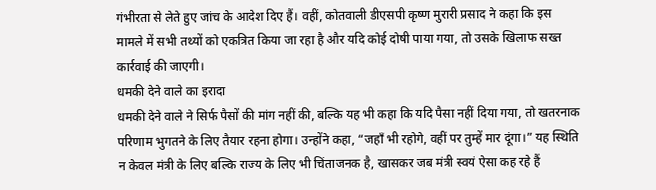गंभीरता से लेते हुए जांच के आदेश दिए हैं। वहीं, कोतवाली डीएसपी कृष्ण मुरारी प्रसाद ने कहा कि इस मामले में सभी तथ्यों को एकत्रित किया जा रहा है और यदि कोई दोषी पाया गया, तो उसके खिलाफ सख्त कार्रवाई की जाएगी।
धमकी देने वाले का इरादा
धमकी देने वाले ने सिर्फ पैसों की मांग नहीं की, बल्कि यह भी कहा कि यदि पैसा नहीं दिया गया, तो खतरनाक परिणाम भुगतने के लिए तैयार रहना होगा। उन्होंने कहा, “जहाँ भी रहोगे, वहीं पर तुम्हें मार दूंगा।” यह स्थिति न केवल मंत्री के लिए बल्कि राज्य के लिए भी चिंताजनक है, खासकर जब मंत्री स्वयं ऐसा कह रहे हैं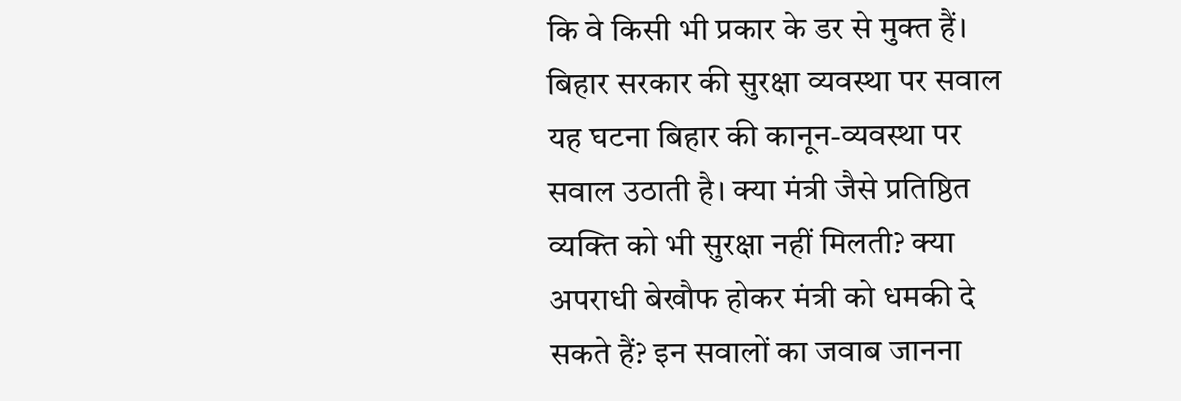कि वे किसी भी प्रकार के डर से मुक्त हैं।
बिहार सरकार की सुरक्षा व्यवस्था पर सवाल
यह घटना बिहार की कानून-व्यवस्था पर सवाल उठाती है। क्या मंत्री जैसे प्रतिष्ठित व्यक्ति को भी सुरक्षा नहीं मिलती? क्या अपराधी बेखौफ होकर मंत्री को धमकी दे सकते हैं? इन सवालों का जवाब जानना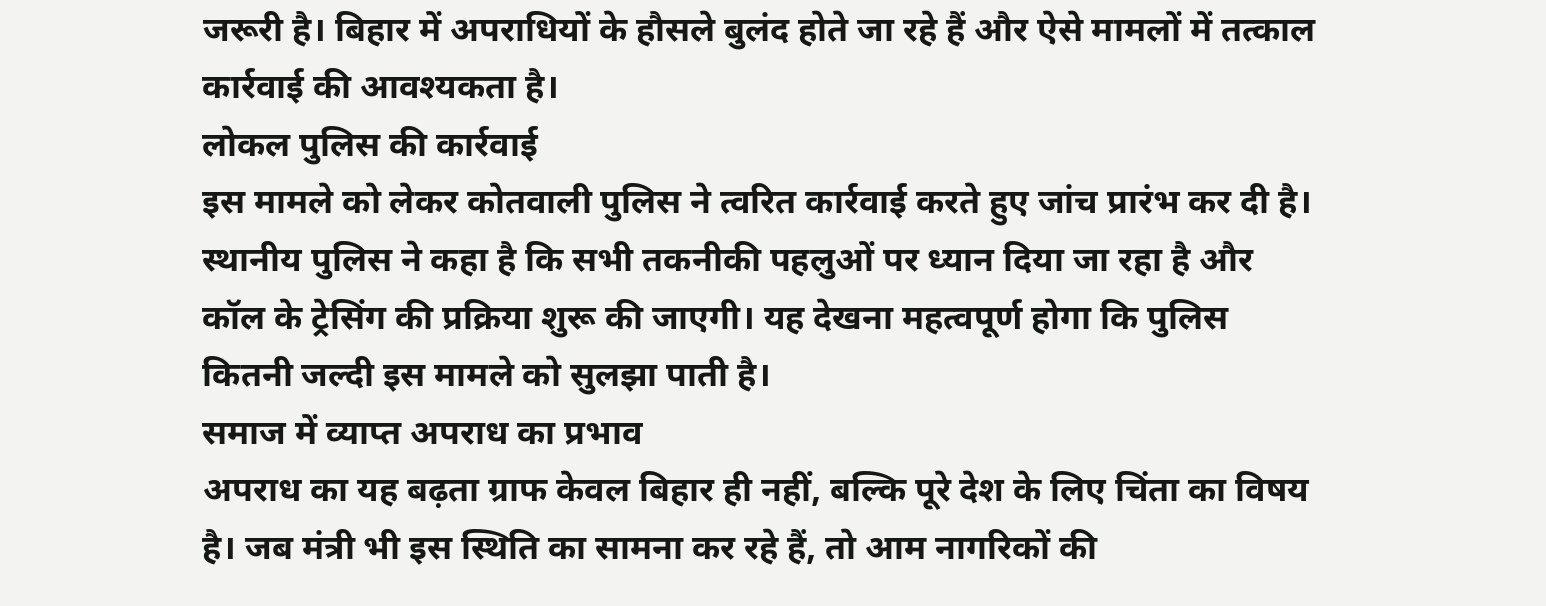जरूरी है। बिहार में अपराधियों के हौसले बुलंद होते जा रहे हैं और ऐसे मामलों में तत्काल कार्रवाई की आवश्यकता है।
लोकल पुलिस की कार्रवाई
इस मामले को लेकर कोतवाली पुलिस ने त्वरित कार्रवाई करते हुए जांच प्रारंभ कर दी है। स्थानीय पुलिस ने कहा है कि सभी तकनीकी पहलुओं पर ध्यान दिया जा रहा है और कॉल के ट्रेसिंग की प्रक्रिया शुरू की जाएगी। यह देखना महत्वपूर्ण होगा कि पुलिस कितनी जल्दी इस मामले को सुलझा पाती है।
समाज में व्याप्त अपराध का प्रभाव
अपराध का यह बढ़ता ग्राफ केवल बिहार ही नहीं, बल्कि पूरे देश के लिए चिंता का विषय है। जब मंत्री भी इस स्थिति का सामना कर रहे हैं, तो आम नागरिकों की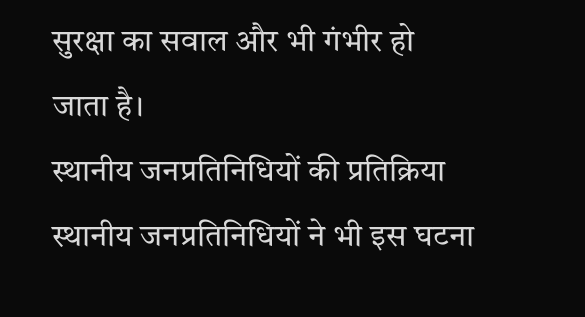सुरक्षा का सवाल और भी गंभीर हो जाता है।
स्थानीय जनप्रतिनिधियों की प्रतिक्रिया
स्थानीय जनप्रतिनिधियों ने भी इस घटना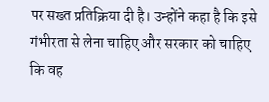पर सख्त प्रतिक्रिया दी है। उन्होंने कहा है कि इसे गंभीरता से लेना चाहिए और सरकार को चाहिए कि वह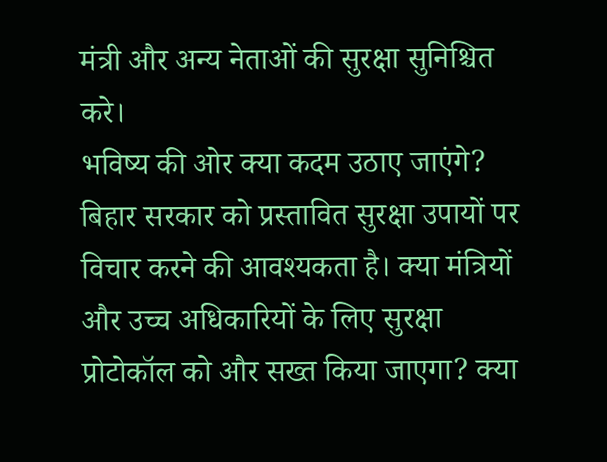मंत्री और अन्य नेताओं की सुरक्षा सुनिश्चित करे।
भविष्य की ओर क्या कदम उठाए जाएंगे?
बिहार सरकार को प्रस्तावित सुरक्षा उपायों पर विचार करने की आवश्यकता है। क्या मंत्रियों और उच्च अधिकारियों के लिए सुरक्षा प्रोटोकॉल को और सख्त किया जाएगा? क्या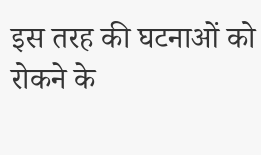इस तरह की घटनाओं को रोकने के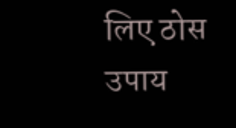लिए ठोस उपाय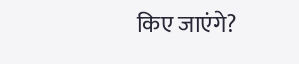किए जाएंगे?